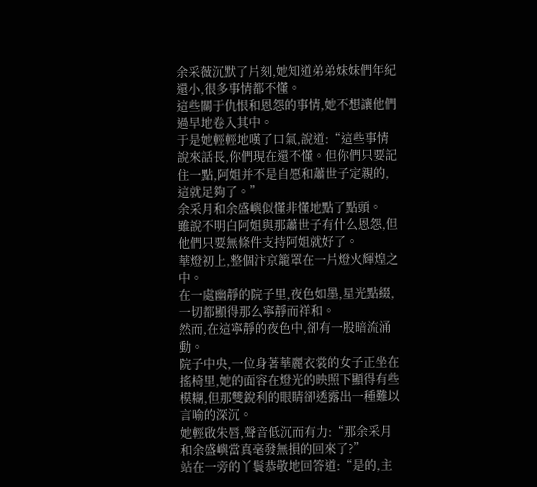余采薇沉默了片刻,她知道弟弟妹妹們年紀還小,很多事情都不懂。
這些關于仇恨和恩怨的事情,她不想讓他們過早地卷入其中。
于是她輕輕地嘆了口氣,說道:“這些事情說來話長,你們現在還不懂。但你們只要記住一點,阿姐并不是自愿和蕭世子定親的,這就足夠了。”
余采月和余盛嶼似懂非懂地點了點頭。
雖說不明白阿姐與那蕭世子有什么恩怨,但他們只要無條件支持阿姐就好了。
華燈初上,整個汴京籠罩在一片燈火輝煌之中。
在一處幽靜的院子里,夜色如墨,星光點綴,一切都顯得那么寧靜而祥和。
然而,在這寧靜的夜色中,卻有一股暗流涌動。
院子中央,一位身著華麗衣裳的女子正坐在搖椅里,她的面容在燈光的映照下顯得有些模糊,但那雙銳利的眼睛卻透露出一種難以言喻的深沉。
她輕啟朱唇,聲音低沉而有力:“那余采月和余盛嶼當真毫發無損的回來了?”
站在一旁的丫鬟恭敬地回答道:“是的,主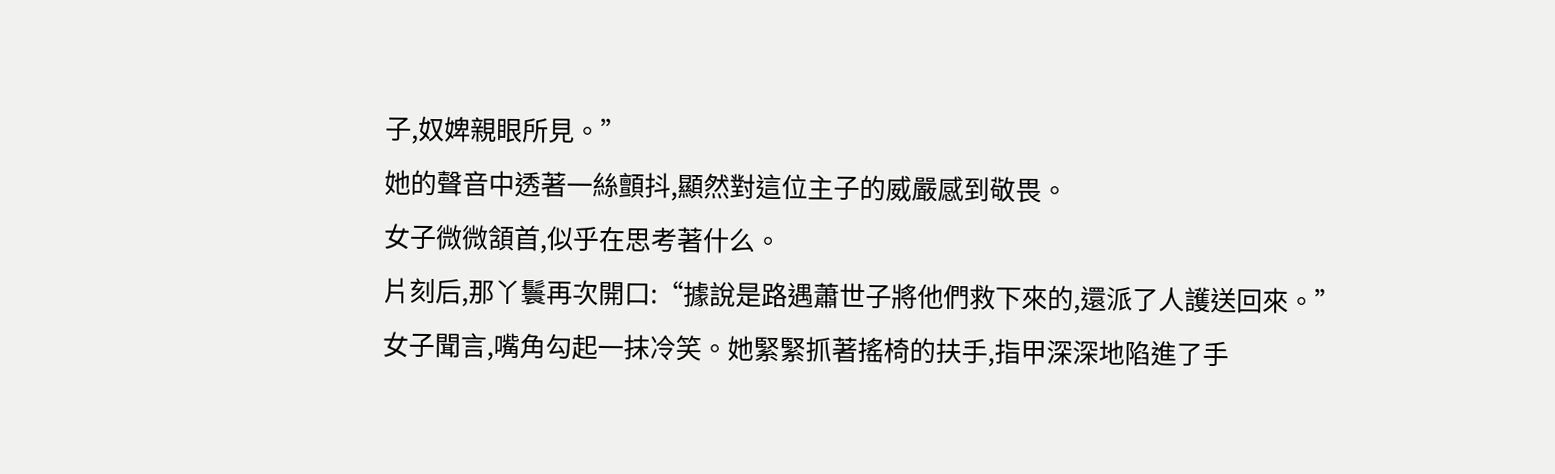子,奴婢親眼所見。”
她的聲音中透著一絲顫抖,顯然對這位主子的威嚴感到敬畏。
女子微微頷首,似乎在思考著什么。
片刻后,那丫鬟再次開口:“據說是路遇蕭世子將他們救下來的,還派了人護送回來。”
女子聞言,嘴角勾起一抹冷笑。她緊緊抓著搖椅的扶手,指甲深深地陷進了手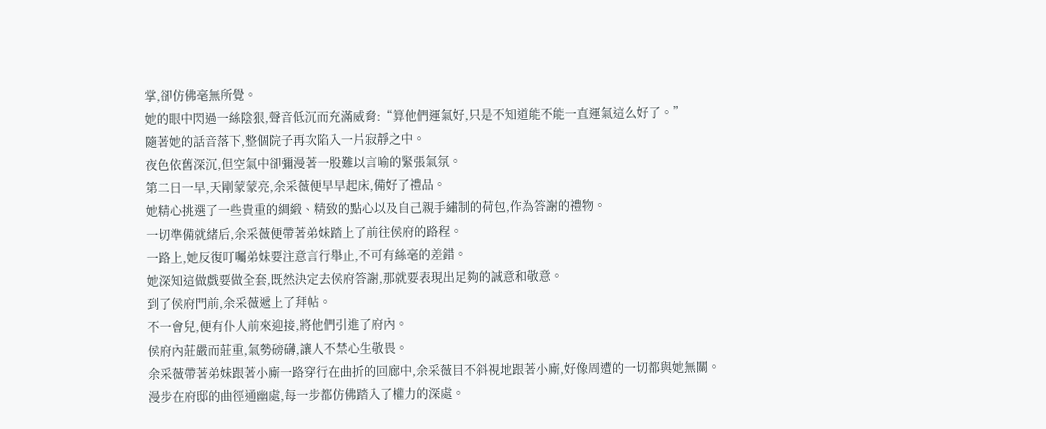掌,卻仿佛毫無所覺。
她的眼中閃過一絲陰狠,聲音低沉而充滿威脅:“算他們運氣好,只是不知道能不能一直運氣這么好了。”
隨著她的話音落下,整個院子再次陷入一片寂靜之中。
夜色依舊深沉,但空氣中卻彌漫著一股難以言喻的緊張氣氛。
第二日一早,天剛蒙蒙亮,余采薇便早早起床,備好了禮品。
她精心挑選了一些貴重的綢緞、精致的點心以及自己親手繡制的荷包,作為答謝的禮物。
一切準備就緒后,余采薇便帶著弟妹踏上了前往侯府的路程。
一路上,她反復叮囑弟妹要注意言行舉止,不可有絲毫的差錯。
她深知這做戲要做全套,既然決定去侯府答謝,那就要表現出足夠的誠意和敬意。
到了侯府門前,余采薇遞上了拜帖。
不一會兒,便有仆人前來迎接,將他們引進了府內。
侯府內莊嚴而莊重,氣勢磅礴,讓人不禁心生敬畏。
余采薇帶著弟妹跟著小廝一路穿行在曲折的回廊中,余采薇目不斜視地跟著小廝,好像周遭的一切都與她無關。
漫步在府邸的曲徑通幽處,每一步都仿佛踏入了權力的深處。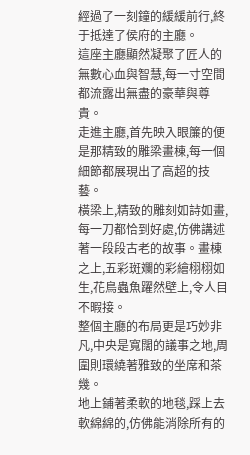經過了一刻鐘的緩緩前行,終于抵達了侯府的主廳。
這座主廳顯然凝聚了匠人的無數心血與智慧,每一寸空間都流露出無盡的豪華與尊貴。
走進主廳,首先映入眼簾的便是那精致的雕梁畫棟,每一個細節都展現出了高超的技藝。
橫梁上,精致的雕刻如詩如畫,每一刀都恰到好處,仿佛講述著一段段古老的故事。畫棟之上,五彩斑斕的彩繪栩栩如生,花鳥蟲魚躍然壁上,令人目不暇接。
整個主廳的布局更是巧妙非凡,中央是寬闊的議事之地,周圍則環繞著雅致的坐席和茶幾。
地上鋪著柔軟的地毯,踩上去軟綿綿的,仿佛能消除所有的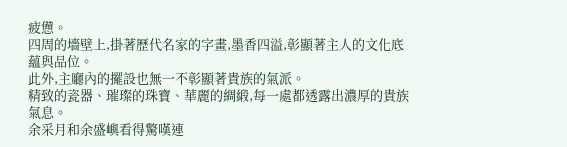疲憊。
四周的墻壁上,掛著歷代名家的字畫,墨香四溢,彰顯著主人的文化底蘊與品位。
此外,主廳內的擺設也無一不彰顯著貴族的氣派。
精致的瓷器、璀璨的珠寶、華麗的綢緞,每一處都透露出濃厚的貴族氣息。
余采月和余盛嶼看得驚嘆連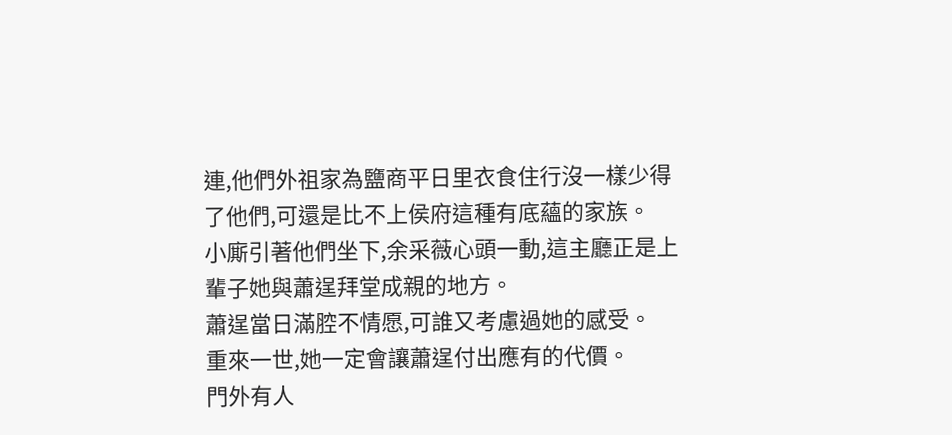連,他們外祖家為鹽商平日里衣食住行沒一樣少得了他們,可還是比不上侯府這種有底蘊的家族。
小廝引著他們坐下,余采薇心頭一動,這主廳正是上輩子她與蕭逞拜堂成親的地方。
蕭逞當日滿腔不情愿,可誰又考慮過她的感受。
重來一世,她一定會讓蕭逞付出應有的代價。
門外有人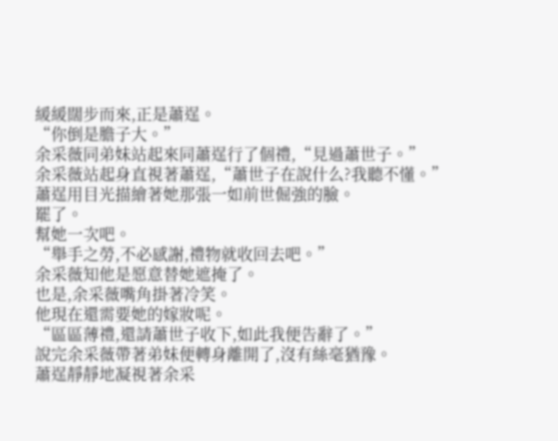緩緩闊步而來,正是蕭逞。
“你倒是膽子大。”
余采薇同弟妹站起來同蕭逞行了個禮,“見過蕭世子。”
余采薇站起身直視著蕭逞,“蕭世子在說什么?我聽不懂。”
蕭逞用目光描繪著她那張一如前世倔強的臉。
罷了。
幫她一次吧。
“舉手之勞,不必感謝,禮物就收回去吧。”
余采薇知他是愿意替她遮掩了。
也是,余采薇嘴角掛著冷笑。
他現在還需要她的嫁妝呢。
“區區薄禮,還請蕭世子收下,如此我便告辭了。”
說完余采薇帶著弟妹便轉身離開了,沒有絲毫猶豫。
蕭逞靜靜地凝視著余采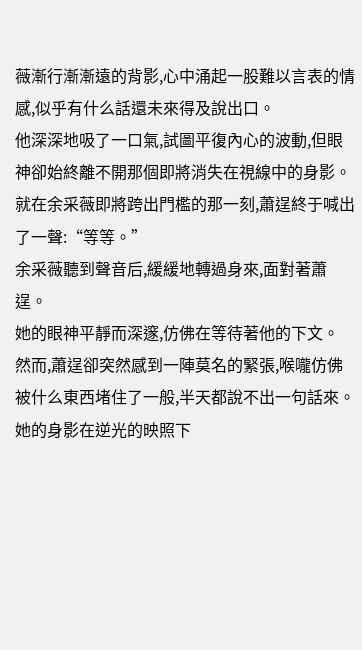薇漸行漸漸遠的背影,心中涌起一股難以言表的情感,似乎有什么話還未來得及說出口。
他深深地吸了一口氣,試圖平復內心的波動,但眼神卻始終離不開那個即將消失在視線中的身影。
就在余采薇即將跨出門檻的那一刻,蕭逞終于喊出了一聲:“等等。”
余采薇聽到聲音后,緩緩地轉過身來,面對著蕭逞。
她的眼神平靜而深邃,仿佛在等待著他的下文。
然而,蕭逞卻突然感到一陣莫名的緊張,喉嚨仿佛被什么東西堵住了一般,半天都說不出一句話來。
她的身影在逆光的映照下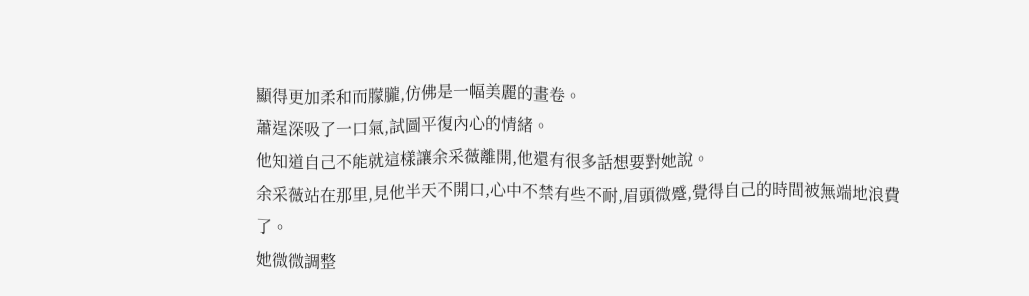顯得更加柔和而朦朧,仿佛是一幅美麗的畫卷。
蕭逞深吸了一口氣,試圖平復內心的情緒。
他知道自己不能就這樣讓余采薇離開,他還有很多話想要對她說。
余采薇站在那里,見他半天不開口,心中不禁有些不耐,眉頭微蹙,覺得自己的時間被無端地浪費了。
她微微調整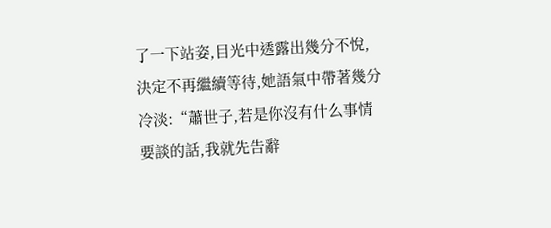了一下站姿,目光中透露出幾分不悅,決定不再繼續等待,她語氣中帶著幾分冷淡:“蕭世子,若是你沒有什么事情要談的話,我就先告辭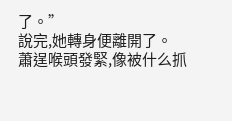了。”
說完,她轉身便離開了。
蕭逞喉頭發緊,像被什么抓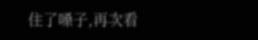住了嗓子,再次看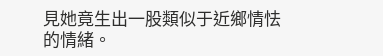見她竟生出一股類似于近鄉情怯的情緒。